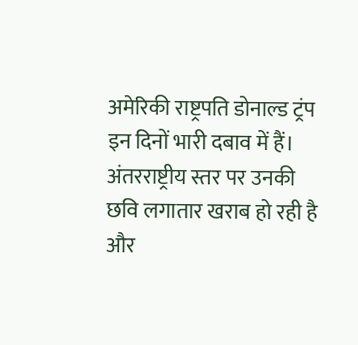अमेरिकी राष्ट्रपति डोनाल्ड ट्रंप इन दिनों भारी दबाव में हैं। अंतरराष्ट्रीय स्तर पर उनकी छवि लगातार खराब हो रही है और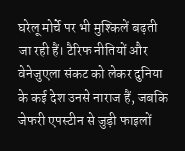घरेलू मोर्चे पर भी मुश्किलें बढ़ती जा रही हैं। टैरिफ नीतियों और वेनेजुएला संकट को लेकर दुनिया के कई देश उनसे नाराज हैं, जबकि जेफरी एपस्टीन से जुड़ी फाइलों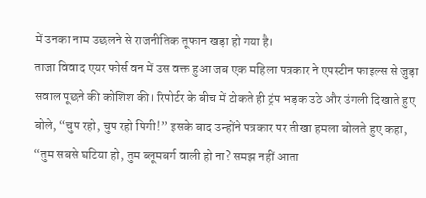में उनका नाम उछलने से राजनीतिक तूफान खड़ा हो गया है।
ताजा विवाद एयर फोर्स वन में उस वक्त हुआ जब एक महिला पत्रकार ने एपस्टीन फाइल्स से जुड़ा सवाल पूछने की कोशिश की। रिपोर्टर के बीच में टोकते ही ट्रंप भड़क उठे और उंगली दिखाते हुए बोले, “चुप रहो, चुप रहो पिगी!” इसके बाद उन्होंने पत्रकार पर तीखा हमला बोलते हुए कहा, “तुम सबसे घटिया हो, तुम ब्लूमबर्ग वाली हो ना? समझ नहीं आता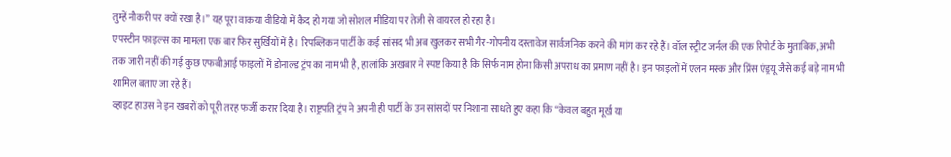तुम्हें नौकरी पर क्यों रखा है।” यह पूरा वाकया वीडियो में कैद हो गया जो सोशल मीडिया पर तेजी से वायरल हो रहा है।
एपस्टीन फाइल्स का मामला एक बार फिर सुर्खियों में है। रिपब्लिकन पार्टी के कई सांसद भी अब खुलकर सभी गैर-गोपनीय दस्तावेज सार्वजनिक करने की मांग कर रहे हैं। वॉल स्ट्रीट जर्नल की एक रिपोर्ट के मुताबिक, अभी तक जारी नहीं की गई कुछ एफबीआई फाइलों में डोनाल्ड ट्रंप का नाम भी है, हालांकि अखबार ने स्पष्ट किया है कि सिर्फ नाम होना किसी अपराध का प्रमाण नहीं है। इन फाइलों में एलन मस्क और प्रिंस एंड्रयू जैसे कई बड़े नाम भी शामिल बताए जा रहे हैं।
व्हाइट हाउस ने इन खबरों को पूरी तरह फर्जी करार दिया है। राष्ट्रपति ट्रंप ने अपनी ही पार्टी के उन सांसदों पर निशाना साधते हुए कहा कि “केवल बहुत मूर्ख या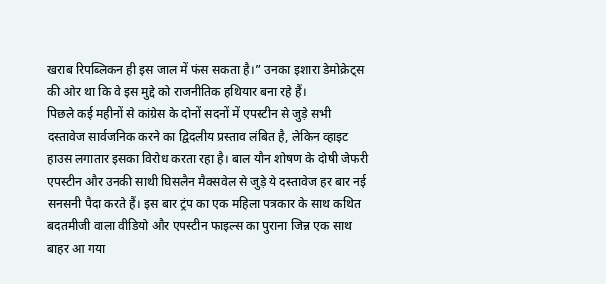खराब रिपब्लिकन ही इस जाल में फंस सकता है।” उनका इशारा डेमोक्रेट्स की ओर था कि वे इस मुद्दे को राजनीतिक हथियार बना रहे हैं।
पिछले कई महीनों से कांग्रेस के दोनों सदनों में एपस्टीन से जुड़े सभी दस्तावेज सार्वजनिक करने का द्विदलीय प्रस्ताव लंबित है, लेकिन व्हाइट हाउस लगातार इसका विरोध करता रहा है। बाल यौन शोषण के दोषी जेफरी एपस्टीन और उनकी साथी घिसलैन मैक्सवेल से जुड़े ये दस्तावेज हर बार नई सनसनी पैदा करते हैं। इस बार ट्रंप का एक महिला पत्रकार के साथ कथित बदतमीजी वाला वीडियो और एपस्टीन फाइल्स का पुराना जिन्न एक साथ बाहर आ गया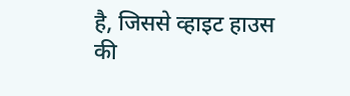है, जिससे व्हाइट हाउस की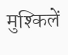मुश्किलें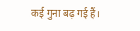कई गुना बढ़ गई हैं।